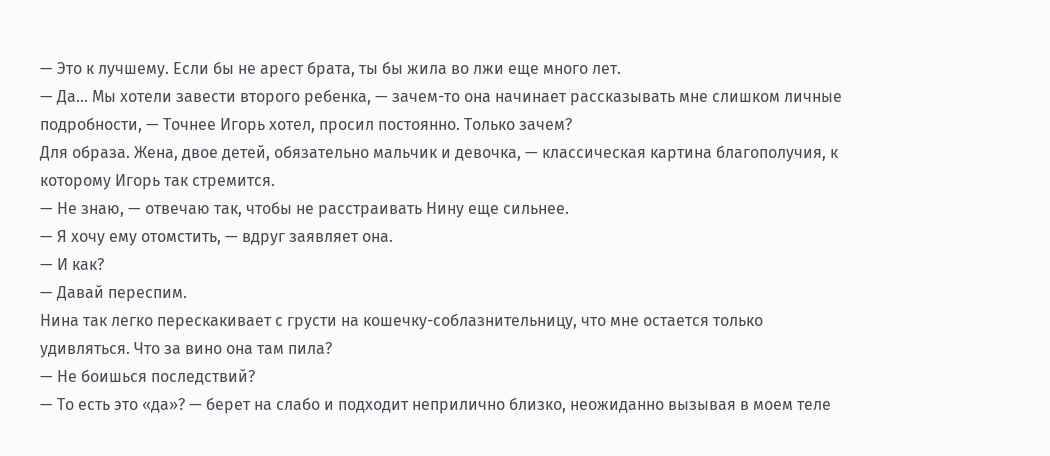— Это к лучшему. Если бы не арест брата, ты бы жила во лжи еще много лет.
— Да… Мы хотели завести второго ребенка, — зачем-то она начинает рассказывать мне слишком личные подробности, — Точнее Игорь хотел, просил постоянно. Только зачем?
Для образа. Жена, двое детей, обязательно мальчик и девочка, — классическая картина благополучия, к которому Игорь так стремится.
— Не знаю, — отвечаю так, чтобы не расстраивать Нину еще сильнее.
— Я хочу ему отомстить, — вдруг заявляет она.
— И как?
— Давай переспим.
Нина так легко перескакивает с грусти на кошечку-соблазнительницу, что мне остается только удивляться. Что за вино она там пила?
— Не боишься последствий?
— То есть это «да»? — берет на слабо и подходит неприлично близко, неожиданно вызывая в моем теле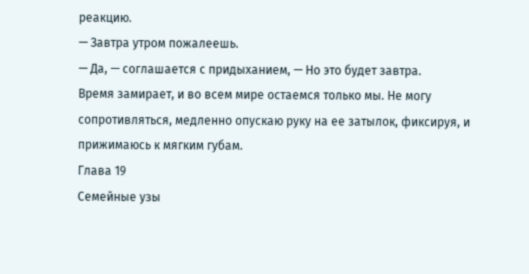реакцию.
— Завтра утром пожалеешь.
— Да, — соглашается с придыханием, — Но это будет завтра.
Время замирает, и во всем мире остаемся только мы. Не могу сопротивляться, медленно опускаю руку на ее затылок, фиксируя, и прижимаюсь к мягким губам.
Глава 19
Семейные узы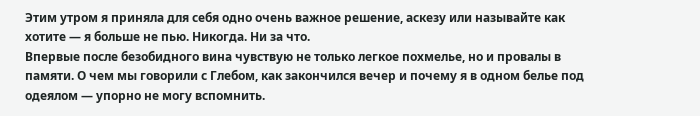Этим утром я приняла для себя одно очень важное решение, аскезу или называйте как хотите — я больше не пью. Никогда. Ни за что.
Впервые после безобидного вина чувствую не только легкое похмелье, но и провалы в памяти. О чем мы говорили с Глебом, как закончился вечер и почему я в одном белье под одеялом — упорно не могу вспомнить.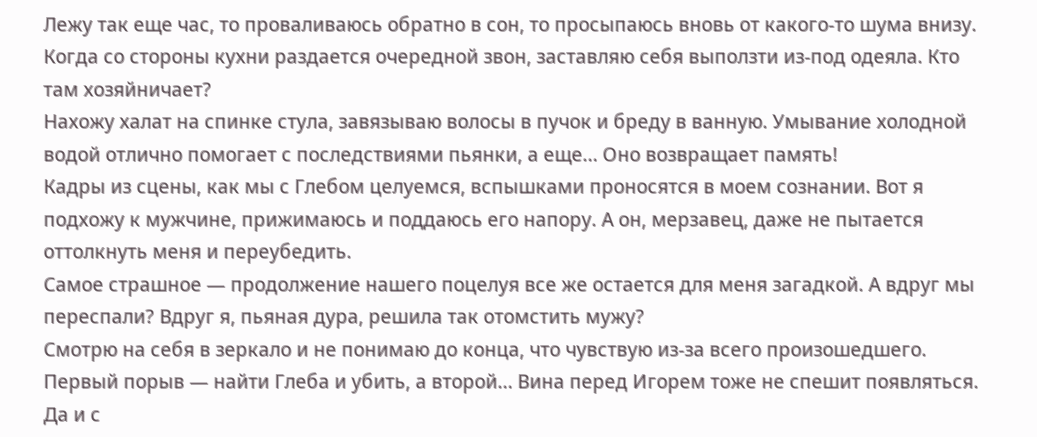Лежу так еще час, то проваливаюсь обратно в сон, то просыпаюсь вновь от какого-то шума внизу. Когда со стороны кухни раздается очередной звон, заставляю себя выползти из-под одеяла. Кто там хозяйничает?
Нахожу халат на спинке стула, завязываю волосы в пучок и бреду в ванную. Умывание холодной водой отлично помогает с последствиями пьянки, а еще… Оно возвращает память!
Кадры из сцены, как мы с Глебом целуемся, вспышками проносятся в моем сознании. Вот я подхожу к мужчине, прижимаюсь и поддаюсь его напору. А он, мерзавец, даже не пытается оттолкнуть меня и переубедить.
Самое страшное — продолжение нашего поцелуя все же остается для меня загадкой. А вдруг мы переспали? Вдруг я, пьяная дура, решила так отомстить мужу?
Смотрю на себя в зеркало и не понимаю до конца, что чувствую из-за всего произошедшего. Первый порыв — найти Глеба и убить, а второй… Вина перед Игорем тоже не спешит появляться. Да и с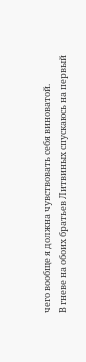чего вообще я должна чувствовать себя виноватой.
В гневе на обоих братьев Литвиных спускаюсь на первый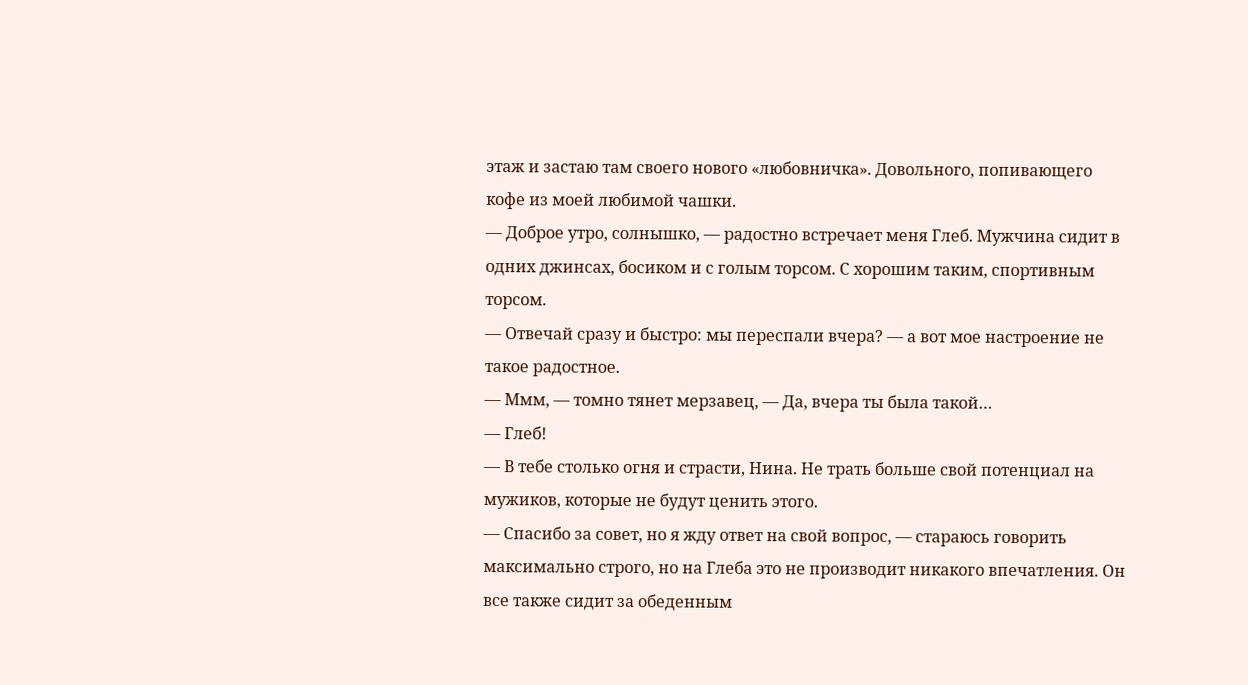этаж и застаю там своего нового «любовничка». Довольного, попивающего кофе из моей любимой чашки.
— Доброе утро, солнышко, — радостно встречает меня Глеб. Мужчина сидит в одних джинсах, босиком и с голым торсом. С хорошим таким, спортивным торсом.
— Отвечай сразу и быстро: мы переспали вчера? — а вот мое настроение не такое радостное.
— Ммм, — томно тянет мерзавец, — Да, вчера ты была такой…
— Глеб!
— В тебе столько огня и страсти, Нина. Не трать больше свой потенциал на мужиков, которые не будут ценить этого.
— Спасибо за совет, но я жду ответ на свой вопрос, — стараюсь говорить максимально строго, но на Глеба это не производит никакого впечатления. Он все также сидит за обеденным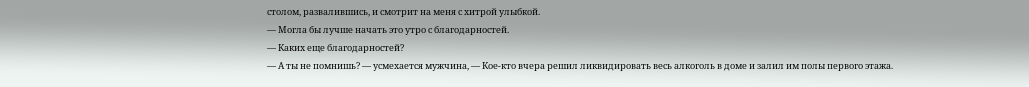столом, развалившись, и смотрит на меня с хитрой улыбкой.
— Могла бы лучше начать это утро с благодарностей.
— Каких еще благодарностей?
— А ты не помнишь? — усмехается мужчина, — Кое-кто вчера решил ликвидировать весь алкоголь в доме и залил им полы первого этажа.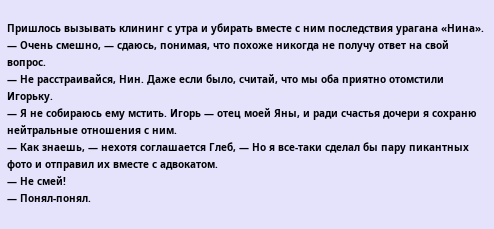Пришлось вызывать клининг с утра и убирать вместе с ним последствия урагана «Нина».
— Очень смешно, — сдаюсь, понимая, что похоже никогда не получу ответ на свой вопрос.
— Не расстраивайся, Нин. Даже если было, считай, что мы оба приятно отомстили Игорьку.
— Я не собираюсь ему мстить. Игорь — отец моей Яны, и ради счастья дочери я сохраню нейтральные отношения с ним.
— Как знаешь, — нехотя соглашается Глеб, — Но я все-таки сделал бы пару пикантных фото и отправил их вместе с адвокатом.
— Не смей!
— Понял-понял.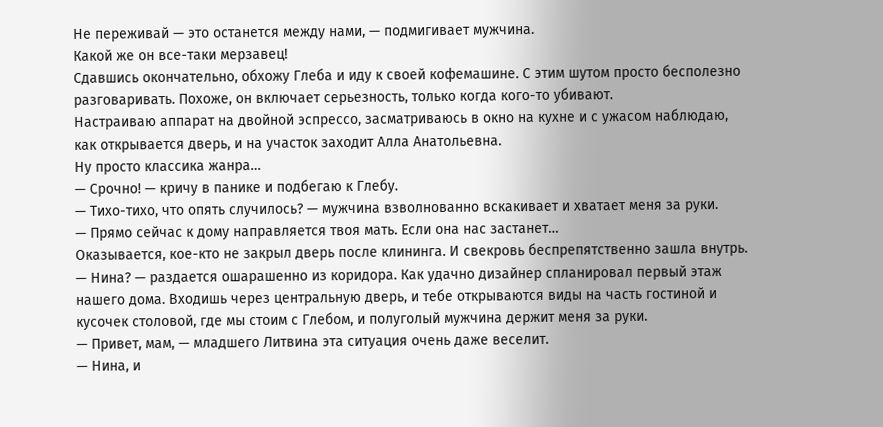Не переживай — это останется между нами, — подмигивает мужчина.
Какой же он все-таки мерзавец!
Сдавшись окончательно, обхожу Глеба и иду к своей кофемашине. С этим шутом просто бесполезно разговаривать. Похоже, он включает серьезность, только когда кого-то убивают.
Настраиваю аппарат на двойной эспрессо, засматриваюсь в окно на кухне и с ужасом наблюдаю, как открывается дверь, и на участок заходит Алла Анатольевна.
Ну просто классика жанра…
— Срочно! — кричу в панике и подбегаю к Глебу.
— Тихо-тихо, что опять случилось? — мужчина взволнованно вскакивает и хватает меня за руки.
— Прямо сейчас к дому направляется твоя мать. Если она нас застанет…
Оказывается, кое-кто не закрыл дверь после клининга. И свекровь беспрепятственно зашла внутрь.
— Нина? — раздается ошарашенно из коридора. Как удачно дизайнер спланировал первый этаж нашего дома. Входишь через центральную дверь, и тебе открываются виды на часть гостиной и кусочек столовой, где мы стоим с Глебом, и полуголый мужчина держит меня за руки.
— Привет, мам, — младшего Литвина эта ситуация очень даже веселит.
— Нина, и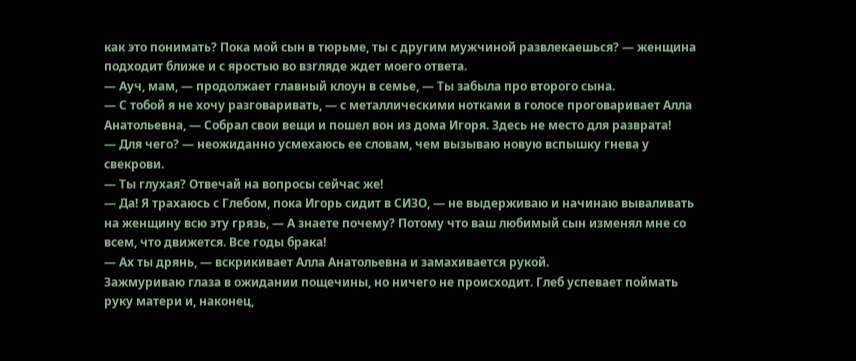как это понимать? Пока мой сын в тюрьме, ты с другим мужчиной развлекаешься? — женщина подходит ближе и с яростью во взгляде ждет моего ответа.
— Ауч, мам, — продолжает главный клоун в семье, — Ты забыла про второго сына.
— С тобой я не хочу разговаривать, — с металлическими нотками в голосе проговаривает Алла Анатольевна, — Собрал свои вещи и пошел вон из дома Игоря. Здесь не место для разврата!
— Для чего? — неожиданно усмехаюсь ее словам, чем вызываю новую вспышку гнева у свекрови.
— Ты глухая? Отвечай на вопросы сейчас же!
— Да! Я трахаюсь с Глебом, пока Игорь сидит в СИЗО, — не выдерживаю и начинаю вываливать на женщину всю эту грязь, — А знаете почему? Потому что ваш любимый сын изменял мне со всем, что движется. Все годы брака!
— Ах ты дрянь, — вскрикивает Алла Анатольевна и замахивается рукой.
Зажмуриваю глаза в ожидании пощечины, но ничего не происходит. Глеб успевает поймать руку матери и, наконец,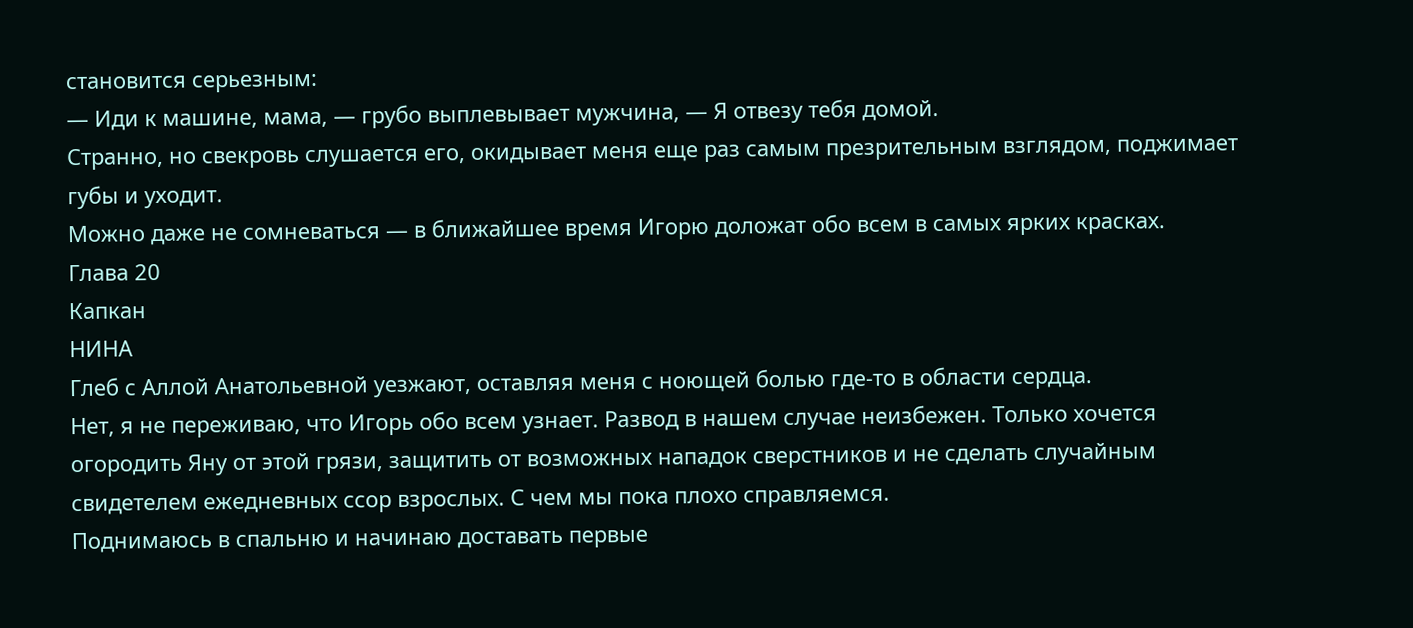становится серьезным:
— Иди к машине, мама, — грубо выплевывает мужчина, — Я отвезу тебя домой.
Странно, но свекровь слушается его, окидывает меня еще раз самым презрительным взглядом, поджимает губы и уходит.
Можно даже не сомневаться — в ближайшее время Игорю доложат обо всем в самых ярких красках.
Глава 20
Капкан
НИНА
Глеб с Аллой Анатольевной уезжают, оставляя меня с ноющей болью где-то в области сердца.
Нет, я не переживаю, что Игорь обо всем узнает. Развод в нашем случае неизбежен. Только хочется огородить Яну от этой грязи, защитить от возможных нападок сверстников и не сделать случайным свидетелем ежедневных ссор взрослых. С чем мы пока плохо справляемся.
Поднимаюсь в спальню и начинаю доставать первые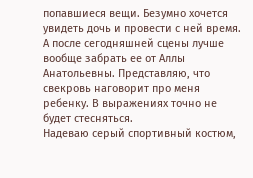попавшиеся вещи. Безумно хочется увидеть дочь и провести с ней время. А после сегодняшней сцены лучше вообще забрать ее от Аллы Анатольевны. Представляю, что свекровь наговорит про меня ребенку. В выражениях точно не будет стесняться.
Надеваю серый спортивный костюм,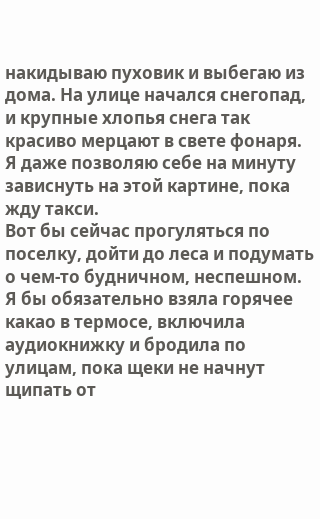накидываю пуховик и выбегаю из дома. На улице начался снегопад, и крупные хлопья снега так красиво мерцают в свете фонаря. Я даже позволяю себе на минуту зависнуть на этой картине, пока жду такси.
Вот бы сейчас прогуляться по поселку, дойти до леса и подумать о чем-то будничном, неспешном. Я бы обязательно взяла горячее какао в термосе, включила аудиокнижку и бродила по улицам, пока щеки не начнут щипать от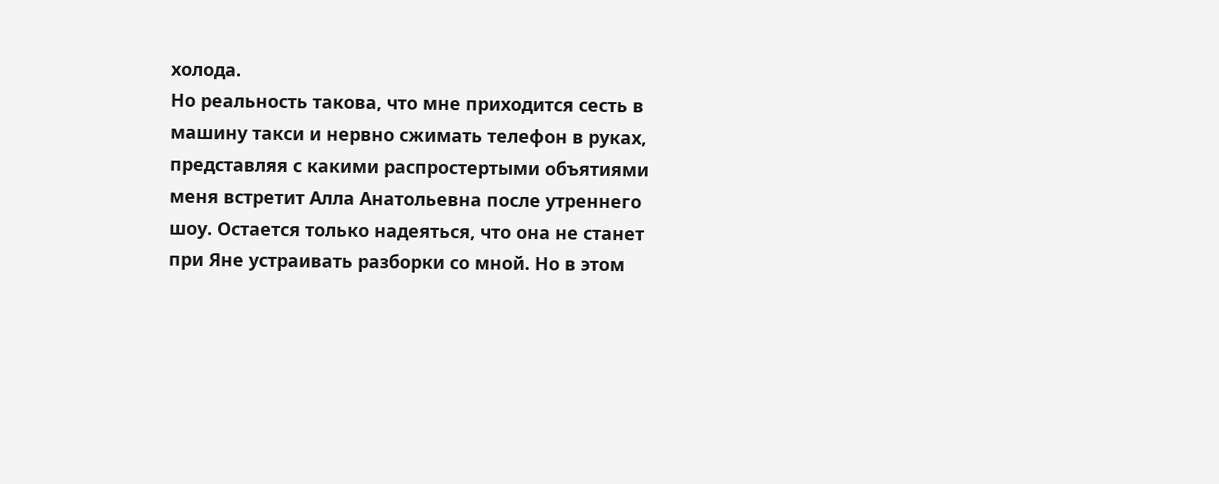холода.
Но реальность такова, что мне приходится сесть в машину такси и нервно сжимать телефон в руках, представляя с какими распростертыми объятиями меня встретит Алла Анатольевна после утреннего шоу. Остается только надеяться, что она не станет при Яне устраивать разборки со мной. Но в этом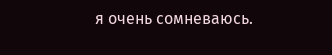я очень сомневаюсь.